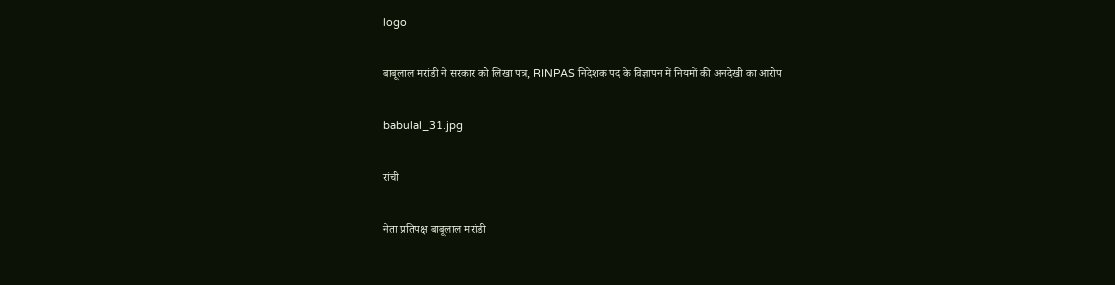logo

बाबूलाल मरांडी ने सरकार को लिखा पत्र, RINPAS निदेशक पद के विज्ञापन में नियमों की अनदेखी का आरोप

babulal_31.jpg

रांची

नेता प्रतिपक्ष बाबूलाल मरांडी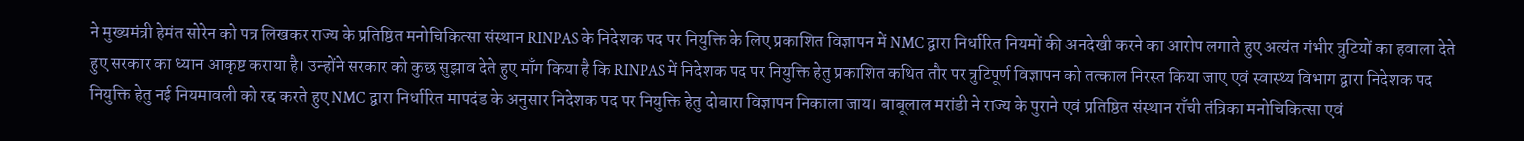ने मुख्यमंत्री हेमंत सोरेन को पत्र लिखकर राज्य के प्रतिष्ठित मनोचिकित्सा संस्थान RINPAS के निदेशक पद पर नियुक्ति के लिए प्रकाशित विज्ञापन में NMC द्वारा निर्धारित नियमों की अनदेखी करने का आरोप लगाते हुए अत्यंत गंभीर त्रुटियों का हवाला देते हुए सरकार का ध्यान आकृष्ट कराया है। उन्होंने सरकार को कुछ सुझाव देते हुए माँग किया है कि RINPAS में निदेशक पद पर नियुक्ति हेतु प्रकाशित कथित तौर पर त्रुटिपूर्ण विज्ञापन को तत्काल निरस्त किया जाए एवं स्वास्थ्य विभाग द्वारा निदेशक पद नियुक्ति हेतु नई नियमावली को रद्द करते हुए NMC द्वारा निर्धारित मापदंड के अनुसार निदेशक पद पर नियुक्ति हेतु दोबारा विज्ञापन निकाला जाय। बाबूलाल मरांडी ने राज्य के पुराने एवं प्रतिष्ठित संस्थान राँची तंत्रिका मनोचिकित्सा एवं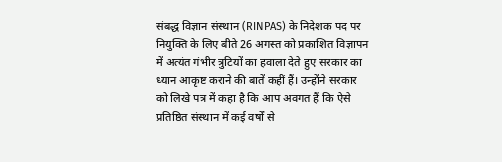संबद्ध विज्ञान संस्थान (RINPAS) के निदेशक पद पर नियुक्ति के लिए बीते 26 अगस्त को प्रकाशित विज्ञापन में अत्यंत गंभीर त्रुटियों का हवाला देते हुए सरकार का ध्यान आकृष्ट कराने की बातें कहीं हैं। उन्होंने सरकार को लिखे पत्र में कहा है कि आप अवगत हैं कि ऐसे प्रतिष्ठित संस्थान में कई वर्षों से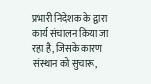प्रभारी निदेशक के द्वारा कार्य संचालन किया जा रहा है, जिसके कारण संस्थान को सुचारू,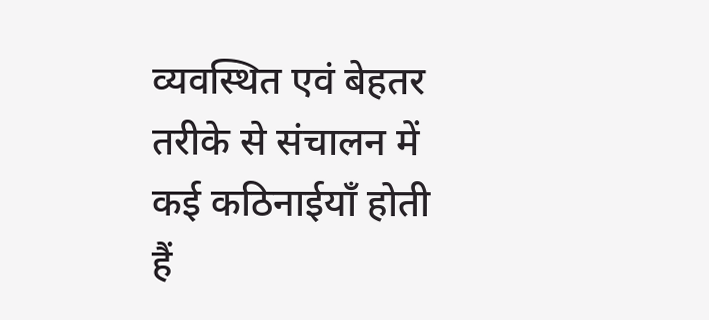व्यवस्थित एवं बेहतर तरीके से संचालन में कई कठिनाईयाँ होती हैं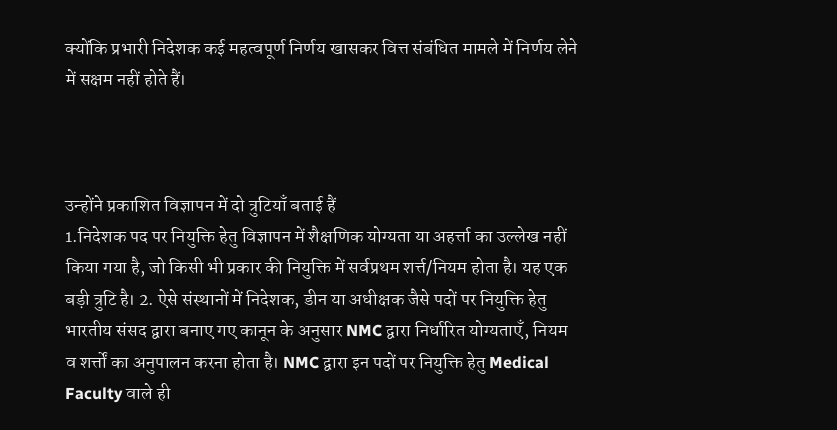क्योंकि प्रभारी निदेशक कई महत्वपूर्ण निर्णय खासकर वित्त संबंधित मामले में निर्णय लेने में सक्षम नहीं होते हैं।



उन्होंने प्रकाशित विज्ञापन में दो त्रुटियाँ बताई हैं
1.निदेशक पद पर नियुक्ति हेतु विज्ञापन में शैक्षणिक योग्यता या अहर्त्ता का उल्लेख नहीं किया गया है, जो किसी भी प्रकार की नियुक्ति में सर्वप्रथम शर्त्त/नियम होता है। यह एक बड़ी त्रुटि है। 2. ऐसे संस्थानों में निदेशक, डीन या अधीक्षक जैसे पदों पर नियुक्ति हेतु भारतीय संसद द्वारा बनाए गए कानून के अनुसार NMC द्वारा निर्धारित योग्यताएँ, नियम व शर्त्तों का अनुपालन करना होता है। NMC द्वारा इन पदों पर नियुक्ति हेतु Medical Faculty वाले ही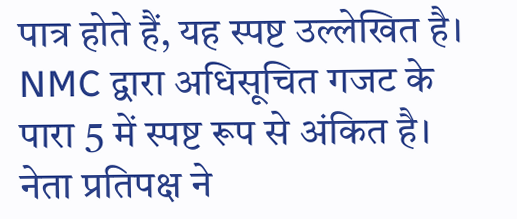पात्र होते हैं, यह स्पष्ट उल्लेखित है। NMC द्वारा अधिसूचित गजट के पारा 5 में स्पष्ट रूप से अंकित है। नेता प्रतिपक्ष ने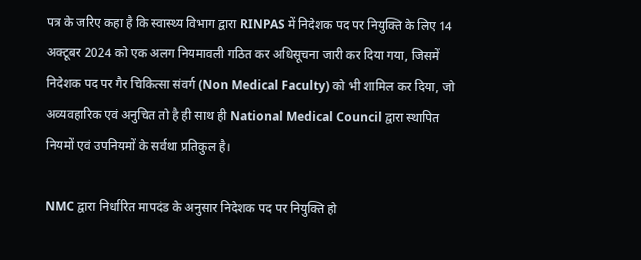पत्र के जरिए कहा है कि स्वास्थ्य विभाग द्वारा RINPAS में निदेशक पद पर नियुक्ति के लिए 14 अक्टूबर 2024 को एक अलग नियमावली गठित कर अधिसूचना जारी कर दिया गया, जिसमें निदेशक पद पर गैर चिकित्सा संवर्ग (Non Medical Faculty) को भी शामिल कर दिया, जो अव्यवहारिक एवं अनुचित तो है ही साथ ही National Medical Council द्वारा स्थापित नियमों एवं उपनियमों के सर्वथा प्रतिकुल है।

NMC द्वारा निर्धारित मापदंड के अनुसार निदेशक पद पर नियुक्ति हो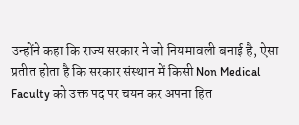उन्होंने कहा कि राज्य सरकार ने जो नियमावली बनाई है, ऐसा प्रतीत होता है कि सरकार संस्थान में किसी Non Medical Faculty को उक्त पद पर चयन कर अपना हित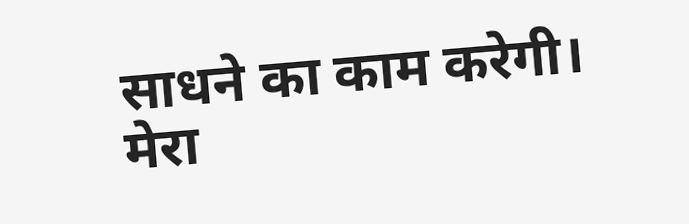साधने का काम करेगी। मेरा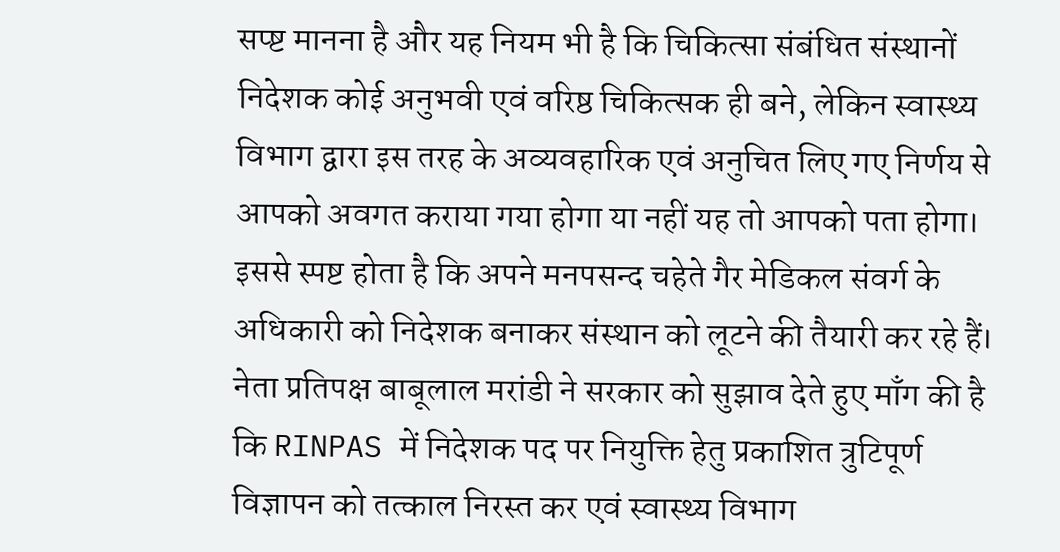सप्ष्ट मानना है और यह नियम भी है कि चिकित्सा संबंधित संस्थानों निदेशक कोई अनुभवी एवं वरिष्ठ चिकित्सक ही बने, लेकिन स्वास्थ्य विभाग द्वारा इस तरह के अव्यवहारिक एवं अनुचित लिए गए निर्णय से आपको अवगत कराया गया होगा या नहीं यह तो आपको पता होगा। इससे स्पष्ट होता है कि अपने मनपसन्द चहेते गैर मेडिकल संवर्ग के अधिकारी को निदेशक बनाकर संस्थान को लूटने की तैयारी कर रहे हैं। नेता प्रतिपक्ष बाबूलाल मरांडी ने सरकार को सुझाव देते हुए माँग की है कि RINPAS में निदेशक पद पर नियुक्ति हेतु प्रकाशित त्रुटिपूर्ण विज्ञापन को तत्काल निरस्त कर एवं स्वास्थ्य विभाग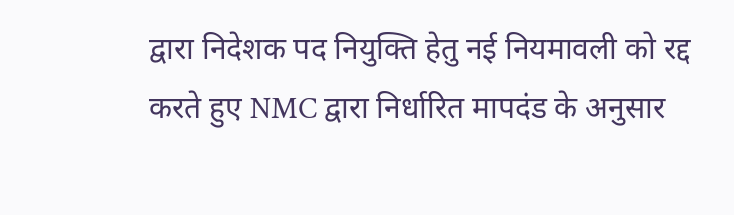द्वारा निदेशक पद नियुक्ति हेतु नई नियमावली को रद्द करते हुए NMC द्वारा निर्धारित मापदंड के अनुसार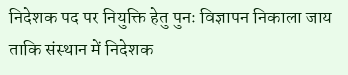निदेशक पद पर नियुक्ति हेतु पुनः विज्ञापन निकाला जाय ताकि संस्थान में निदेशक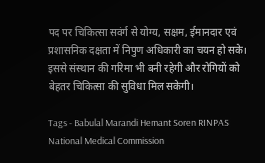पद पर चिकित्सा सवंर्ग से योग्य, सक्षम, ईमानदार एवं प्रशासनिक दक्षता में निपुण अधिकारी का चयन हो सके। इससे संस्थान की गरिमा भी बनी रहेगी और रोगियों को बेहतर चिकित्सा की सुविधा मिल सकेगी।

Tags - Babulal Marandi Hemant Soren RINPAS National Medical Commission